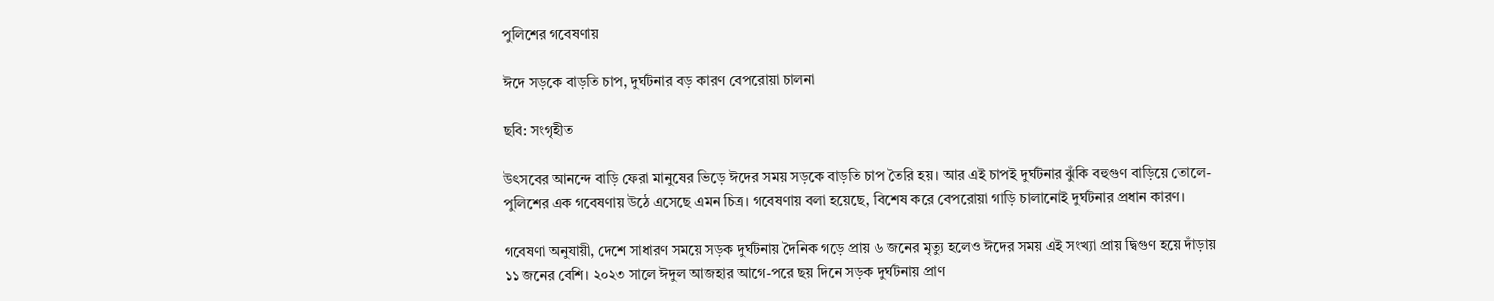পুলিশের গবেষণায়

ঈদে সড়কে বাড়তি চাপ, দুর্ঘটনার বড় কারণ বেপরোয়া চালনা

ছবি: সংগৃহীত

উৎসবের আনন্দে বাড়ি ফেরা মানুষের ভিড়ে ঈদের সময় সড়কে বাড়তি চাপ তৈরি হয়। আর এই চাপই দুর্ঘটনার ঝুঁকি বহুগুণ বাড়িয়ে তোলে- পুলিশের এক গবেষণায় উঠে এসেছে এমন চিত্র। গবেষণায় বলা হয়েছে, বিশেষ করে বেপরোয়া গাড়ি চালানোই দুর্ঘটনার প্রধান কারণ।

গবেষণা অনুযায়ী, দেশে সাধারণ সময়ে সড়ক দুর্ঘটনায় দৈনিক গড়ে প্রায় ৬ জনের মৃত্যু হলেও ঈদের সময় এই সংখ্যা প্রায় দ্বিগুণ হয়ে দাঁড়ায় ১১ জনের বেশি। ২০২৩ সালে ঈদুল আজহার আগে-পরে ছয় দিনে সড়ক দুর্ঘটনায় প্রাণ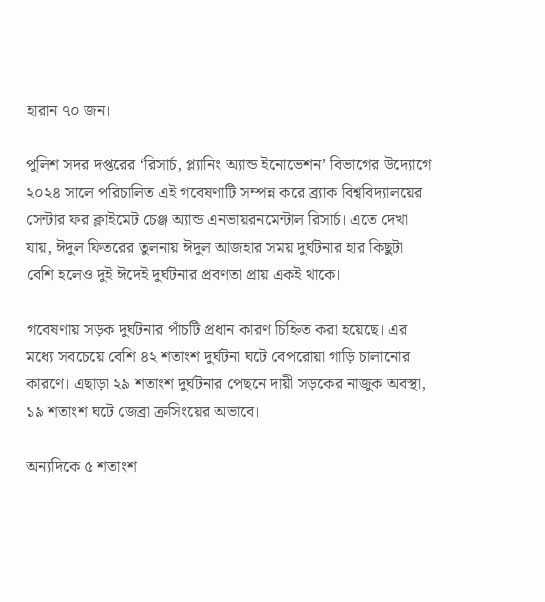হারান ৭০ জন।

পুলিশ সদর দপ্তরের ‘রিসার্চ, প্ল্যানিং অ্যান্ড ইনোভেশন’ বিভাগের উদ্যোগে ২০২৪ সালে পরিচালিত এই গবেষণাটি সম্পন্ন করে ব্র্যাক বিশ্ববিদ্যালয়ের সেন্টার ফর ক্লাইমেট চেঞ্জ অ্যান্ড এনভায়রনমেন্টাল রিসার্চ। এতে দেখা যায়, ঈদুল ফিতরের তুলনায় ঈদুল আজহার সময় দুর্ঘটনার হার কিছুটা বেশি হলেও দুই ঈদেই দুর্ঘটনার প্রবণতা প্রায় একই থাকে।

গবেষণায় সড়ক দুর্ঘটনার পাঁচটি প্রধান কারণ চিহ্নিত করা হয়েছে। এর মধ্যে সবচেয়ে বেশি ৪২ শতাংশ দুর্ঘটনা ঘটে বেপরোয়া গাড়ি চালানোর কারণে। এছাড়া ২৯ শতাংশ দুর্ঘটনার পেছনে দায়ী সড়কের নাজুক অবস্থা, ১৯ শতাংশ ঘটে জেব্রা ক্রসিংয়ের অভাবে।

অন্যদিকে ৫ শতাংশ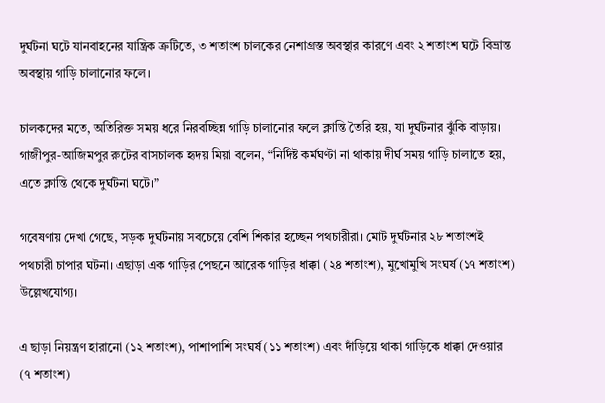দুর্ঘটনা ঘটে যানবাহনের যান্ত্রিক ত্রুটিতে, ৩ শতাংশ চালকের নেশাগ্রস্ত অবস্থার কারণে এবং ২ শতাংশ ঘটে বিভ্রান্ত অবস্থায় গাড়ি চালানোর ফলে।

চালকদের মতে, অতিরিক্ত সময় ধরে নিরবচ্ছিন্ন গাড়ি চালানোর ফলে ক্লান্তি তৈরি হয়, যা দুর্ঘটনার ঝুঁকি বাড়ায়। গাজীপুর-আজিমপুর রুটের বাসচালক হৃদয় মিয়া বলেন, “নির্দিষ্ট কর্মঘণ্টা না থাকায় দীর্ঘ সময় গাড়ি চালাতে হয়, এতে ক্লান্তি থেকে দুর্ঘটনা ঘটে।”

গবেষণায় দেখা গেছে, সড়ক দুর্ঘটনায় সবচেয়ে বেশি শিকার হচ্ছেন পথচারীরা। মোট দুর্ঘটনার ২৮ শতাংশই পথচারী চাপার ঘটনা। এছাড়া এক গাড়ির পেছনে আরেক গাড়ির ধাক্কা (২৪ শতাংশ), মুখোমুখি সংঘর্ষ (১৭ শতাংশ) উল্লেখযোগ্য।

এ ছাড়া নিয়ন্ত্রণ হারানো (১২ শতাংশ), পাশাপাশি সংঘর্ষ (১১ শতাংশ) এবং দাঁড়িয়ে থাকা গাড়িকে ধাক্কা দেওয়ার (৭ শতাংশ)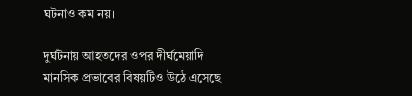ঘটনাও কম নয়।

দুর্ঘটনায় আহতদের ওপর দীর্ঘমেয়াদি মানসিক প্রভাবের বিষয়টিও উঠে এসেছে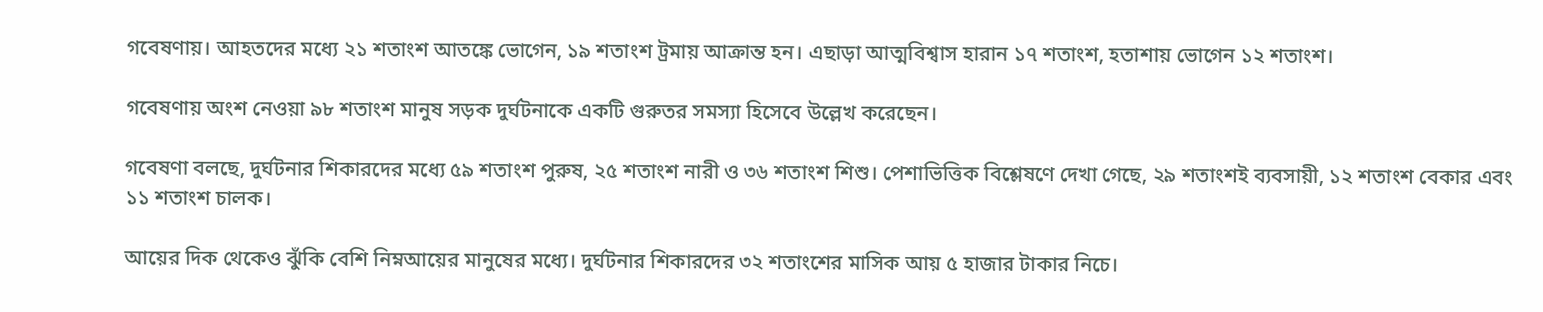গবেষণায়। আহতদের মধ্যে ২১ শতাংশ আতঙ্কে ভোগেন, ১৯ শতাংশ ট্রমায় আক্রান্ত হন। এছাড়া আত্মবিশ্বাস হারান ১৭ শতাংশ, হতাশায় ভোগেন ১২ শতাংশ।

গবেষণায় অংশ নেওয়া ৯৮ শতাংশ মানুষ সড়ক দুর্ঘটনাকে একটি গুরুতর সমস্যা হিসেবে উল্লেখ করেছেন।

গবেষণা বলছে, দুর্ঘটনার শিকারদের মধ্যে ৫৯ শতাংশ পুরুষ, ২৫ শতাংশ নারী ও ৩৬ শতাংশ শিশু। পেশাভিত্তিক বিশ্লেষণে দেখা গেছে, ২৯ শতাংশই ব্যবসায়ী, ১২ শতাংশ বেকার এবং ১১ শতাংশ চালক।

আয়ের দিক থেকেও ঝুঁকি বেশি নিম্নআয়ের মানুষের মধ্যে। দুর্ঘটনার শিকারদের ৩২ শতাংশের মাসিক আয় ৫ হাজার টাকার নিচে।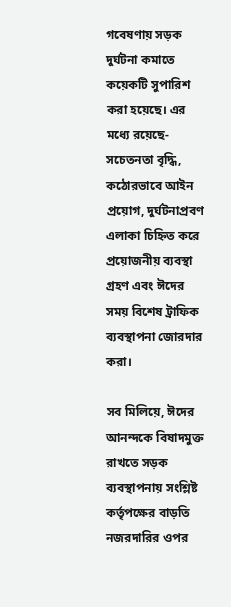গবেষণায় সড়ক দুর্ঘটনা কমাতে কয়েকটি সুপারিশ করা হয়েছে। এর মধ্যে রয়েছে- সচেতনতা বৃদ্ধি, কঠোরভাবে আইন প্রয়োগ, দুর্ঘটনাপ্রবণ এলাকা চিহ্নিত করে প্রয়োজনীয় ব্যবস্থা গ্রহণ এবং ঈদের সময় বিশেষ ট্রাফিক ব্যবস্থাপনা জোরদার করা।

সব মিলিয়ে, ঈদের আনন্দকে বিষাদমুক্ত রাখতে সড়ক ব্যবস্থাপনায় সংশ্লিষ্ট কর্তৃপক্ষের বাড়তি নজরদারির ওপর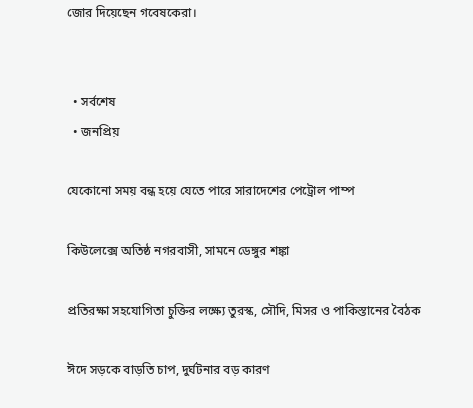জোর দিয়েছেন গবেষকেরা।


  • সর্বশেষ
  • জনপ্রিয়

যেকোনো সময় বন্ধ হয়ে যেতে পারে সারাদেশের পেট্রোল পাম্প

কিউলেক্সে অতিষ্ঠ নগরবাসী, সামনে ডেঙ্গুর শঙ্কা

প্রতিরক্ষা সহযোগিতা চুক্তির লক্ষ্যে তুরস্ক, সৌদি, মিসর ও পাকিস্তানের বৈঠক

ঈদে সড়কে বাড়তি চাপ, দুর্ঘটনার বড় কারণ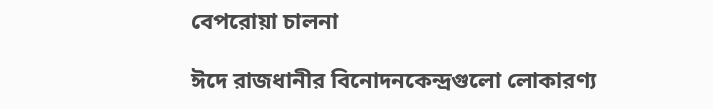বেপরোয়া চালনা

ঈদে রাজধানীর বিনোদনকেন্দ্রগুলো লোকারণ্য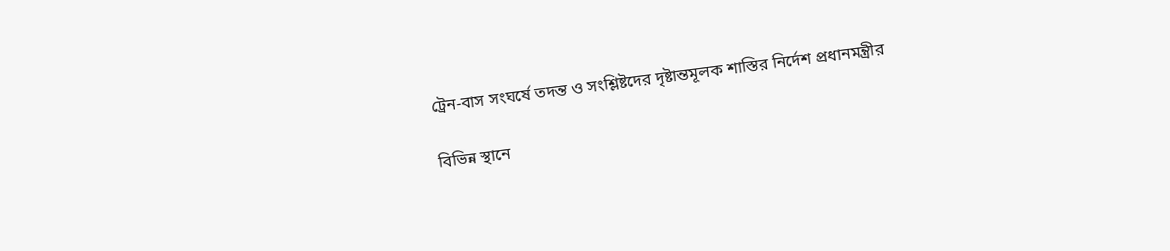ট্রেন-বাস সংঘর্ষে তদন্ত ও সংশ্লিষ্টদের দৃষ্টান্তমূলক শাস্তির নির্দেশ প্রধানমন্ত্রীর

বিভিন্ন স্থানে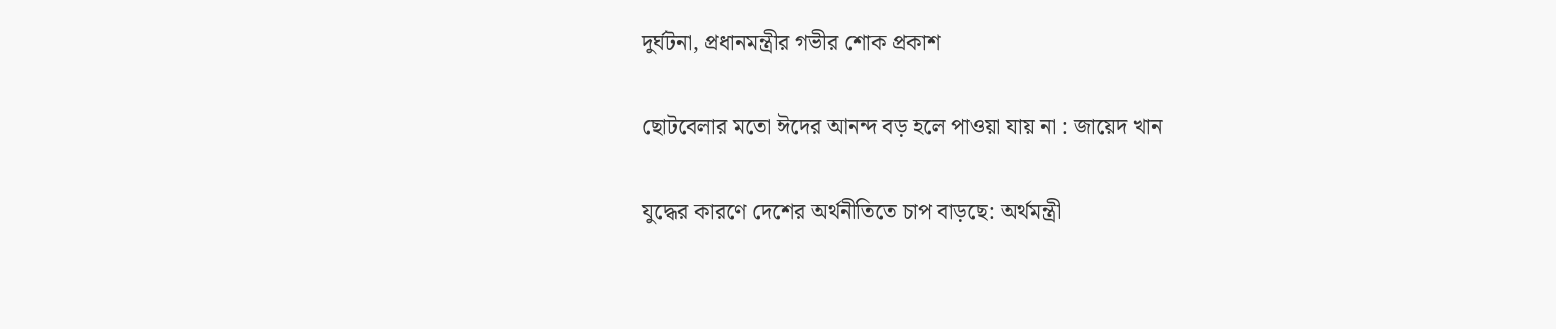দুর্ঘটনা, প্রধানমন্ত্রীর গভীর শোক প্রকাশ

ছোটবেলার মতো ঈদের আনন্দ বড় হলে পাওয়া যায় না : জায়েদ খান

যুদ্ধের কারণে দেশের অর্থনীতিতে চাপ বাড়ছে: অর্থমন্ত্রী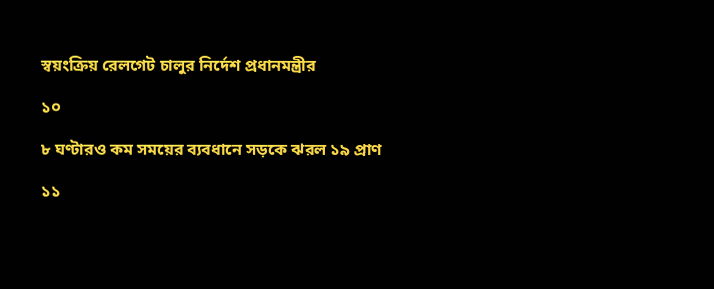স্বয়ংক্রিয় রেলগেট চালুর নির্দেশ প্রধানমন্ত্রীর

১০

৮ ঘণ্টারও কম সময়ের ব্যবধানে সড়কে ঝরল ১৯ প্রাণ

১১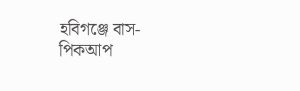হবিগঞ্জে বাস-পিকআপ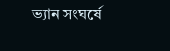ভ্যান সংঘর্ষে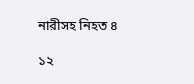নারীসহ নিহত ৪

১২